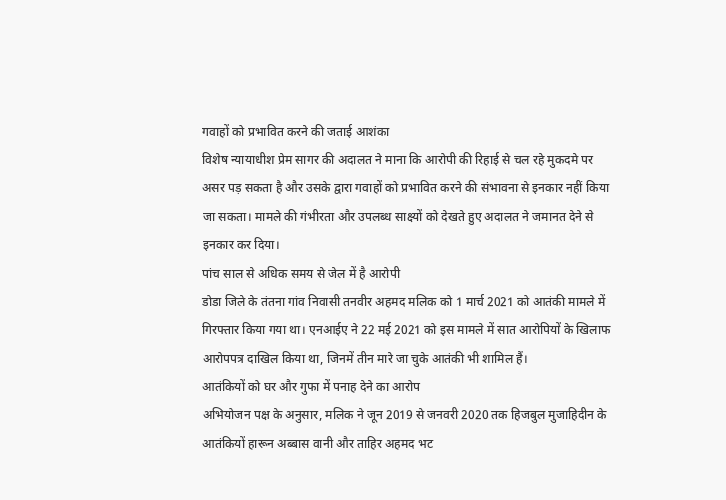गवाहों को प्रभावित करने की जताई आशंका
विशेष न्यायाधीश प्रेम सागर की अदालत ने माना कि आरोपी की रिहाई से चल रहे मुकदमे पर असर पड़ सकता है और उसके द्वारा गवाहों को प्रभावित करने की संभावना से इनकार नहीं किया जा सकता। मामले की गंभीरता और उपलब्ध साक्ष्यों को देखते हुए अदालत ने जमानत देने से इनकार कर दिया।
पांच साल से अधिक समय से जेल में है आरोपी
डोडा जिले के तंतना गांव निवासी तनवीर अहमद मलिक को 1 मार्च 2021 को आतंकी मामले में गिरफ्तार किया गया था। एनआईए ने 22 मई 2021 को इस मामले में सात आरोपियों के खिलाफ आरोपपत्र दाखिल किया था, जिनमें तीन मारे जा चुके आतंकी भी शामिल हैं।
आतंकियों को घर और गुफा में पनाह देने का आरोप
अभियोजन पक्ष के अनुसार, मलिक ने जून 2019 से जनवरी 2020 तक हिजबुल मुजाहिदीन के आतंकियों हारून अब्बास वानी और ताहिर अहमद भट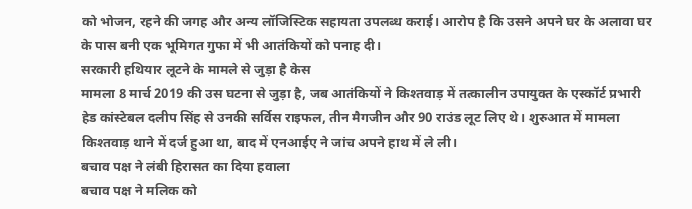को भोजन, रहने की जगह और अन्य लॉजिस्टिक सहायता उपलब्ध कराई। आरोप है कि उसने अपने घर के अलावा घर के पास बनी एक भूमिगत गुफा में भी आतंकियों को पनाह दी।
सरकारी हथियार लूटने के मामले से जुड़ा है केस
मामला 8 मार्च 2019 की उस घटना से जुड़ा है, जब आतंकियों ने किश्तवाड़ में तत्कालीन उपायुक्त के एस्कॉर्ट प्रभारी हेड कांस्टेबल दलीप सिंह से उनकी सर्विस राइफल, तीन मैगजीन और 90 राउंड लूट लिए थे। शुरुआत में मामला किश्तवाड़ थाने में दर्ज हुआ था, बाद में एनआईए ने जांच अपने हाथ में ले ली।
बचाव पक्ष ने लंबी हिरासत का दिया हवाला
बचाव पक्ष ने मलिक को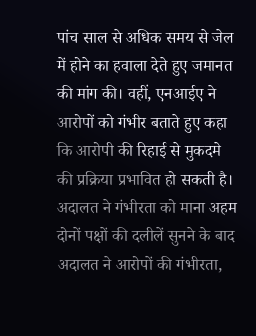पांच साल से अधिक समय से जेल में होने का हवाला देते हुए जमानत की मांग की। वहीं, एनआईए ने आरोपों को गंभीर बताते हुए कहा कि आरोपी की रिहाई से मुकदमे की प्रक्रिया प्रभावित हो सकती है।
अदालत ने गंभीरता को माना अहम
दोनों पक्षों की दलीलें सुनने के बाद अदालत ने आरोपों की गंभीरता,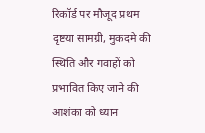रिकॉर्ड पर मौजूद प्रथम दृष्टया सामग्री, मुकदमे की स्थिति और गवाहों को प्रभावित किए जाने की आशंका को ध्यान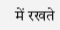में रखते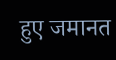हुए जमानत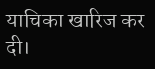याचिका खारिज कर दी।